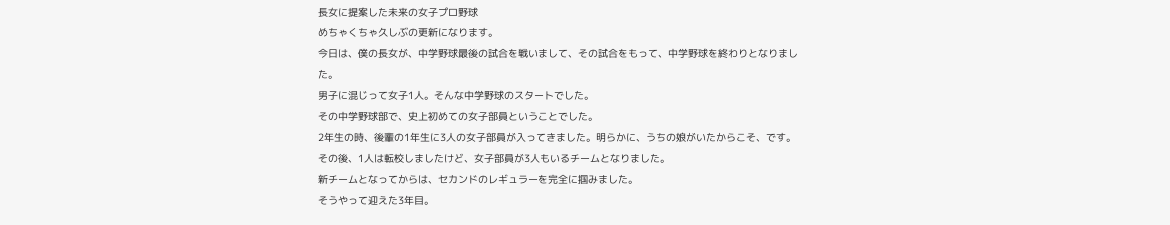長女に提案した未来の女子プロ野球
めちゃくちゃ久しぶの更新になります。
今日は、僕の長女が、中学野球最後の試合を戦いまして、その試合をもって、中学野球を終わりとなりました。
男子に混じって女子1人。そんな中学野球のスタートでした。
その中学野球部で、史上初めての女子部員ということでした。
2年生の時、後輩の1年生に3人の女子部員が入ってきました。明らかに、うちの娘がいたからこそ、です。
その後、1人は転校しましたけど、女子部員が3人もいるチームとなりました。
新チームとなってからは、セカンドのレギュラーを完全に掴みました。
そうやって迎えた3年目。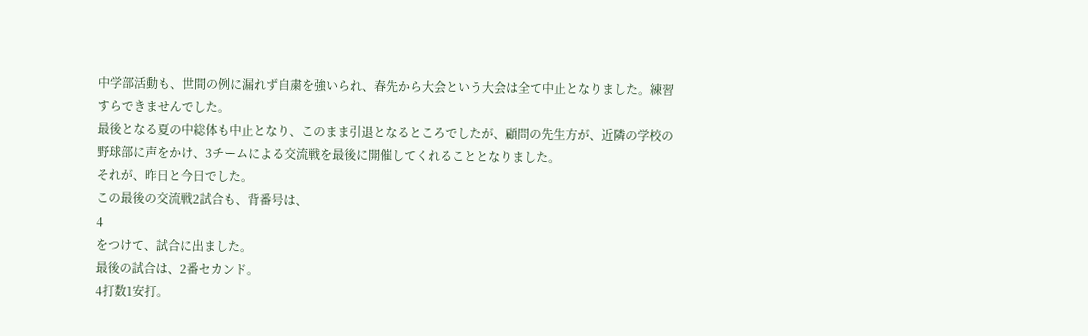中学部活動も、世間の例に漏れず自粛を強いられ、春先から大会という大会は全て中止となりました。練習すらできませんでした。
最後となる夏の中総体も中止となり、このまま引退となるところでしたが、顧問の先生方が、近隣の学校の野球部に声をかけ、3チームによる交流戦を最後に開催してくれることとなりました。
それが、昨日と今日でした。
この最後の交流戦2試合も、背番号は、
4
をつけて、試合に出ました。
最後の試合は、2番セカンド。
4打数1安打。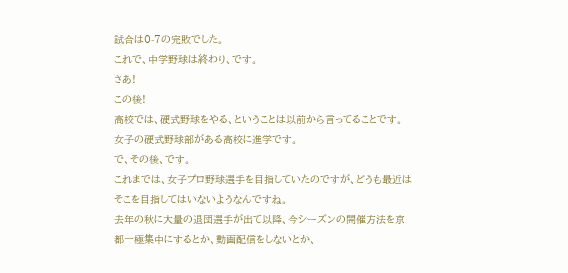試合は0-7の完敗でした。
これで、中学野球は終わり、です。
さあ!
この後!
高校では、硬式野球をやる、ということは以前から言ってることです。
女子の硬式野球部がある高校に進学です。
で、その後、です。
これまでは、女子プロ野球選手を目指していたのですが、どうも最近はそこを目指してはいないようなんですね。
去年の秋に大量の退団選手が出て以降、今シーズンの開催方法を京都一極集中にするとか、動画配信をしないとか、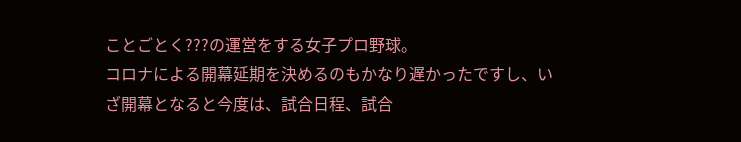ことごとく???の運営をする女子プロ野球。
コロナによる開幕延期を決めるのもかなり遅かったですし、いざ開幕となると今度は、試合日程、試合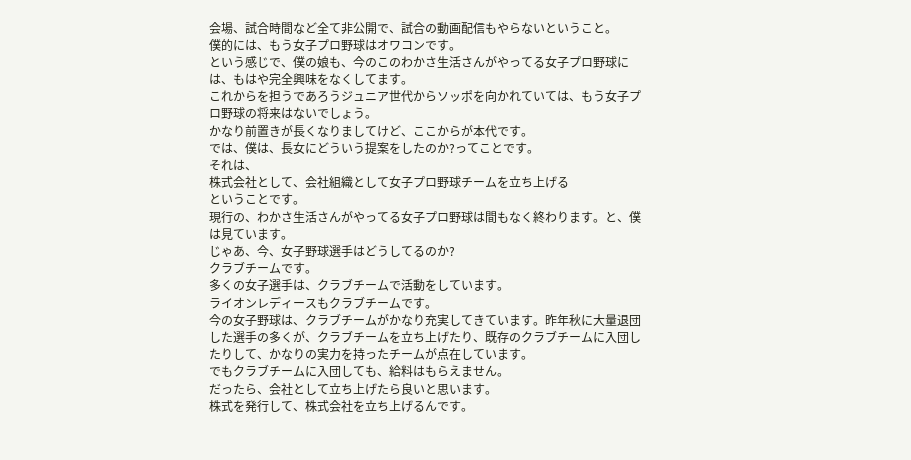会場、試合時間など全て非公開で、試合の動画配信もやらないということ。
僕的には、もう女子プロ野球はオワコンです。
という感じで、僕の娘も、今のこのわかさ生活さんがやってる女子プロ野球には、もはや完全興味をなくしてます。
これからを担うであろうジュニア世代からソッポを向かれていては、もう女子プロ野球の将来はないでしょう。
かなり前置きが長くなりましてけど、ここからが本代です。
では、僕は、長女にどういう提案をしたのか?ってことです。
それは、
株式会社として、会社組織として女子プロ野球チームを立ち上げる
ということです。
現行の、わかさ生活さんがやってる女子プロ野球は間もなく終わります。と、僕は見ています。
じゃあ、今、女子野球選手はどうしてるのか?
クラブチームです。
多くの女子選手は、クラブチームで活動をしています。
ライオンレディースもクラブチームです。
今の女子野球は、クラブチームがかなり充実してきています。昨年秋に大量退団した選手の多くが、クラブチームを立ち上げたり、既存のクラブチームに入団したりして、かなりの実力を持ったチームが点在しています。
でもクラブチームに入団しても、給料はもらえません。
だったら、会社として立ち上げたら良いと思います。
株式を発行して、株式会社を立ち上げるんです。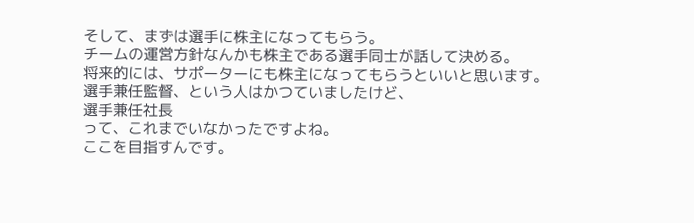そして、まずは選手に株主になってもらう。
チームの運営方針なんかも株主である選手同士が話して決める。
将来的には、サポーターにも株主になってもらうといいと思います。
選手兼任監督、という人はかつていましたけど、
選手兼任社長
って、これまでいなかったですよね。
ここを目指すんです。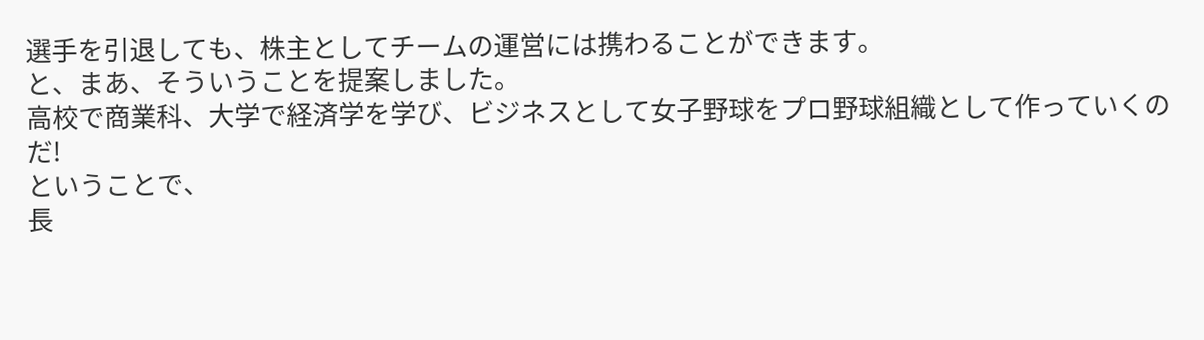選手を引退しても、株主としてチームの運営には携わることができます。
と、まあ、そういうことを提案しました。
高校で商業科、大学で経済学を学び、ビジネスとして女子野球をプロ野球組織として作っていくのだ!
ということで、
長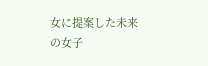女に提案した未来の女子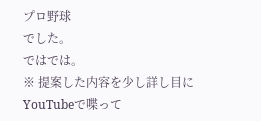プロ野球
でした。
ではでは。
※ 提案した内容を少し詳し目にYouTubeで喋って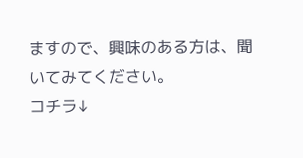ますので、興味のある方は、聞いてみてください。
コチラ↓